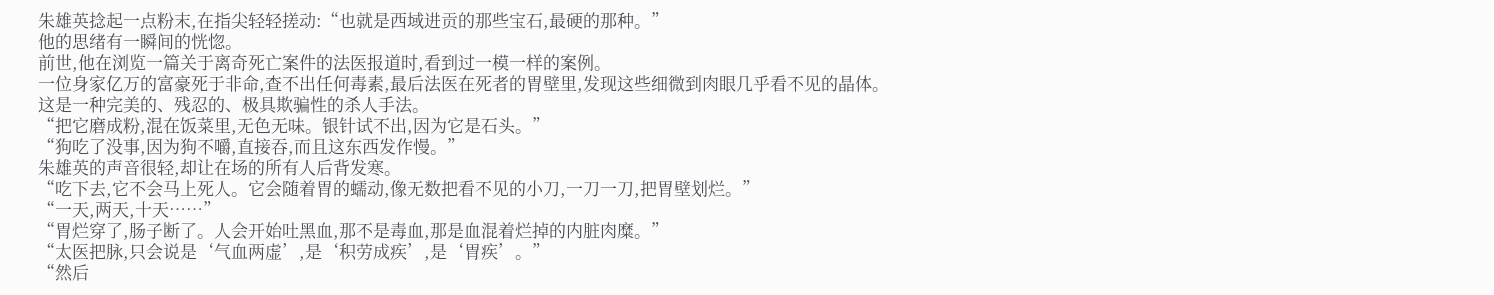朱雄英捻起一点粉末,在指尖轻轻搓动:“也就是西域进贡的那些宝石,最硬的那种。”
他的思绪有一瞬间的恍惚。
前世,他在浏览一篇关于离奇死亡案件的法医报道时,看到过一模一样的案例。
一位身家亿万的富豪死于非命,查不出任何毒素,最后法医在死者的胃壁里,发现这些细微到肉眼几乎看不见的晶体。
这是一种完美的、残忍的、极具欺骗性的杀人手法。
“把它磨成粉,混在饭菜里,无色无味。银针试不出,因为它是石头。”
“狗吃了没事,因为狗不嚼,直接吞,而且这东西发作慢。”
朱雄英的声音很轻,却让在场的所有人后背发寒。
“吃下去,它不会马上死人。它会随着胃的蠕动,像无数把看不见的小刀,一刀一刀,把胃壁划烂。”
“一天,两天,十天……”
“胃烂穿了,肠子断了。人会开始吐黑血,那不是毒血,那是血混着烂掉的内脏肉糜。”
“太医把脉,只会说是‘气血两虚’,是‘积劳成疾’,是‘胃疾’。”
“然后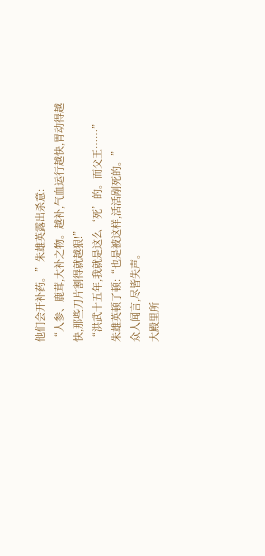他们会开补药。”朱雄英露出杀意:
“人参、鹿茸,大补之物。越补,气血运行越快,胃动得越快,那些刀片割得就越狠!”
“洪武十五年,我就是这么‘死’的。而父王……”
朱雄英顿了顿:“也是被这样,活活剐死的。”
众人闻言,尽皆失声。
大殿里所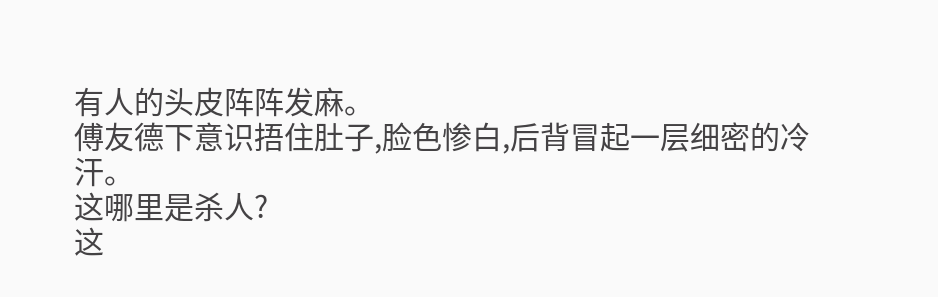有人的头皮阵阵发麻。
傅友德下意识捂住肚子,脸色惨白,后背冒起一层细密的冷汗。
这哪里是杀人?
这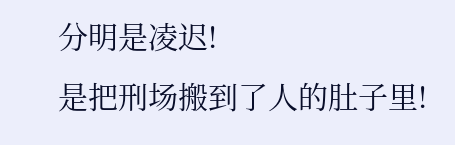分明是凌迟!
是把刑场搬到了人的肚子里!